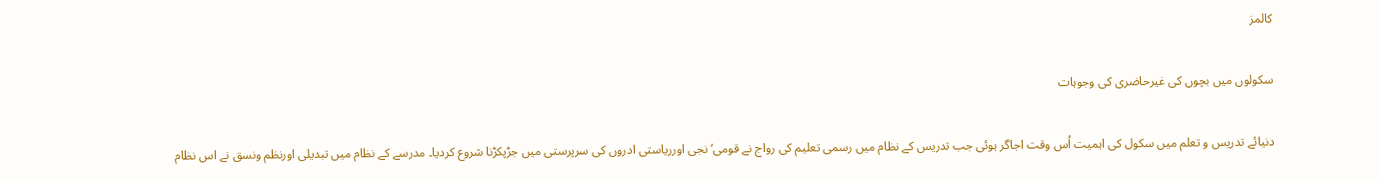کالمز

سکولوں میں بچوں کی غیرحاضری کی وجوہات

دنیائے تدریس و تعلم میں سکول کی اہمیت اُس وقت اجاگر ہوئی جب تدریس کے نظام میں رسمی تعلیم کی رواج نے قومی‘ نجی اورریاستی ادروں کی سرپرستی میں جڑپکڑنا شروع کردیا۔ مدرسے کے نظام میں تبدیلی اورنظم ونسق نے اس نظام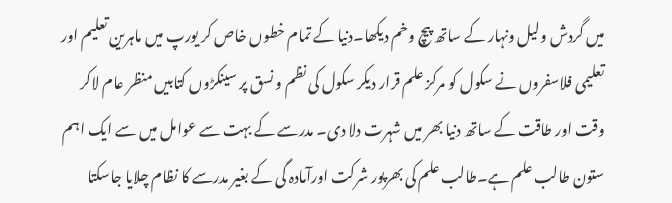میں گردش ولیل ونہار کے ساتھ پیچ وخم دیکھا۔دنیا کے تمام خطوں خاص کر یورپ میں ماہرین تعلیم اور تعلیمی فلاسفروں نے سکول کو مرکز علم قرار دیکر سکول کی نظم و نسق پر سینکڑوں کتابیں منظر عام لاکر وقت اور طاقت کے ساتھ دنیا بھر میں شہرت دلا دی۔ مدرسے کے بہت سے عوامل میں سے ایک اہم ستون طالب علم ہے۔طالب علم کی بھرپور شرکت اورآمادہ گی کے بغیر مدرسے کا نظام چلایا جاسکتا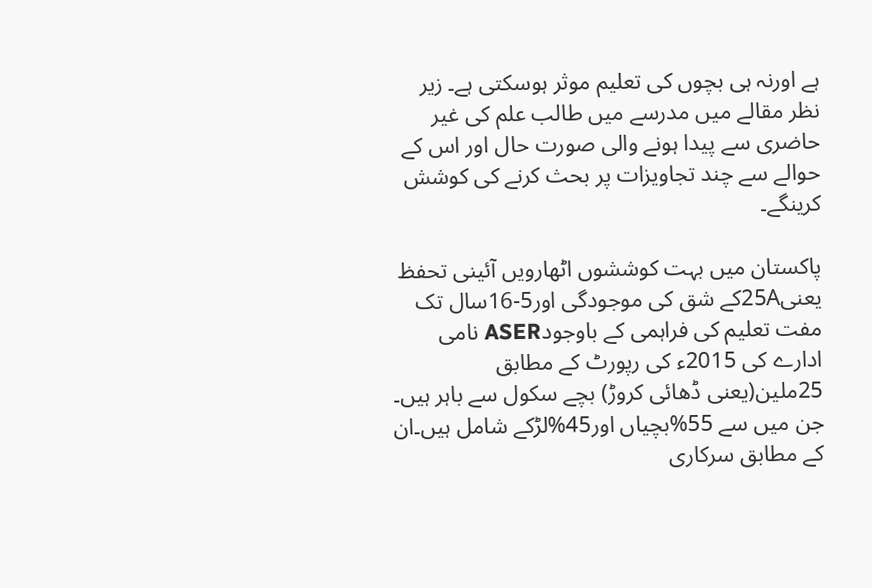ہے اورنہ ہی بچوں کی تعلیم موثر ہوسکتی ہے۔ زیر نظر مقالے میں مدرسے میں طالب علم کی غیر حاضری سے پیدا ہونے والی صورت حال اور اس کے حوالے سے چند تجاویزات پر بحث کرنے کی کوشش کرینگے۔

پاکستان میں بہت کوششوں اٹھارویں آئینی تحفظ یعنی25Aکے شق کی موجودگی اور5-16سال تک مفت تعلیم کی فراہمی کے باوجودASER نامی ادارے کی 2015ء کی رپورٹ کے مطابق 25ملین(یعنی ڈھائی کروڑ) بچے سکول سے باہر ہیں۔ جن میں سے 55%بچیاں اور45%لڑکے شامل ہیں۔ان کے مطابق سرکاری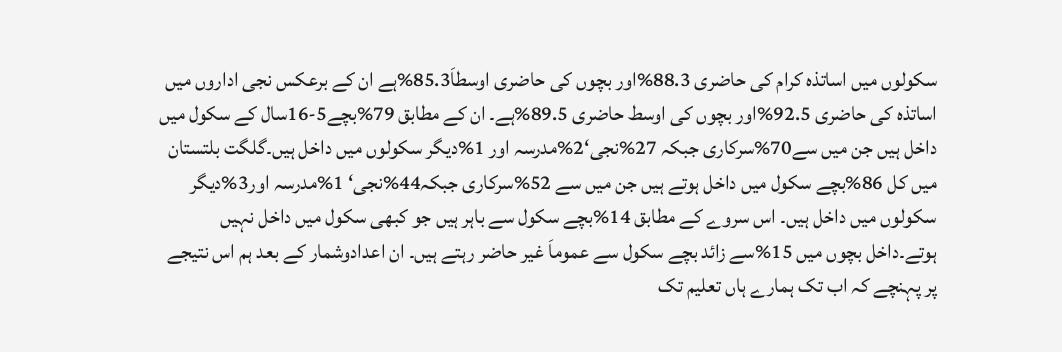سکولوں میں اساتذہ کرام کی حاضری 88.3%اور بچوں کی حاضری اوسطاَ85.3%ہے ان کے برعکس نجی اداروں میں اساتذہ کی حاضری 92.5%اور بچوں کی اوسط حاضری 89.5%ہے۔ ان کے مطابق 79%بچے5-16سال کے سکول میں داخل ہیں جن میں سے70%سرکاری جبکہ 27%نجی‘2%مدرسہ اور 1%دیگر سکولوں میں داخل ہیں۔گلگت بلتستان میں کل 86%بچے سکول میں داخل ہوتے ہیں جن میں سے 52%سرکاری جبکہ44%نجی‘ 1%مدرسہ اور3%دیگر سکولوں میں داخل ہیں۔ اس سروے کے مطابق 14%بچے سکول سے باہر ہیں جو کبھی سکول میں داخل نہیں ہوتے۔داخل بچوں میں 15%سے زائد بچے سکول سے عموماَ غیر حاضر رہتے ہیں۔ ان اعدادوشمار کے بعد ہم اس نتیجے پر پہنچے کہ اب تک ہمارے ہاں تعلیم تک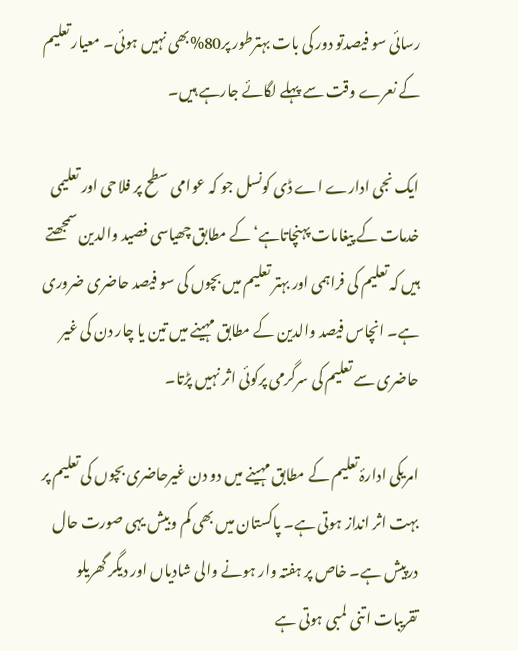رسائی سو فیصدتو دور کی بات بہترطور پر80%بھی نہیں ہوئی۔ معیار تعلیم کے نعرے وقت سے پہلے لگائے جارہے ہیں۔

ایک نجی ادارے اے ڈی کونسل جو کہ عوامی سطح پر فلاحی اور تعلیمی خدمات کے پیغامات پہنچاتاہے‘ کے مطابق چھیاسی فصید والدین سمجھتے ہیں کہ تعلیم کی فراہمی اور بہتر تعلیم میں بچوں کی سو فیصد حاضری ضروری ہے۔ انچاس فیصد والدین کے مطابق مہینے میں تین یا چار دن کی غیر حاضری سے تعلیم کی سرگرمی پرکوئی اثر نہیں پڑتا۔

امریکی ادارۂ تعلیم کے مطابق مہینے میں دو دن غیرحاضری بچوں کی تعلیم پر بہت اثر انداز ہوتی ہے۔ پاکستان میں بھی کم وبیش یہی صورت حال درپیش ہے۔ خاص پر ہفتہ وار ہونے والی شادیاں اور دیگر گھریلو تقریبات اتنی لمبی ہوتی ہے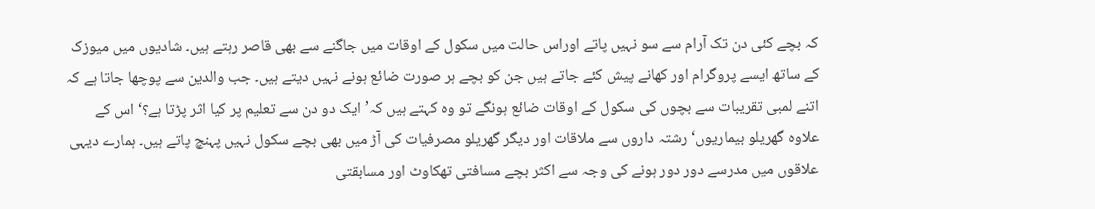کہ بچے کئی دن تک آرام سے سو نہیں پاتے اوراس حالت میں سکول کے اوقات میں جاگنے سے بھی قاصر رہتے ہیں۔ شادیوں میں میوزک کے ساتھ ایسے پروگرام اور کھانے پیش کئے جاتے ہیں جن کو بچے ہر صورت ضائع ہونے نہیں دیتے ہیں۔ جب والدین سے پوچھا جاتا ہے کہ اتنے لمبی تقریبات سے بچوں کی سکول کے اوقات ضائع ہونگے تو وہ کہتے ہیں کہ’ایک دو دن سے تعلیم پر کیا اثر پڑتا ہے؟‘ اس کے علاوہ گھریلو بیماریوں‘ رشتہ داروں سے ملاقات اور دیگر گھریلو مصرفیات کی آڑ میں بھی بچے سکول نہیں پہنچ پاتے ہیں۔ ہمارے دیہی علاقوں میں مدرسے دور دور ہونے کی وجہ سے اکثر بچے مسافتی تھکاوٹ اور مسابقتی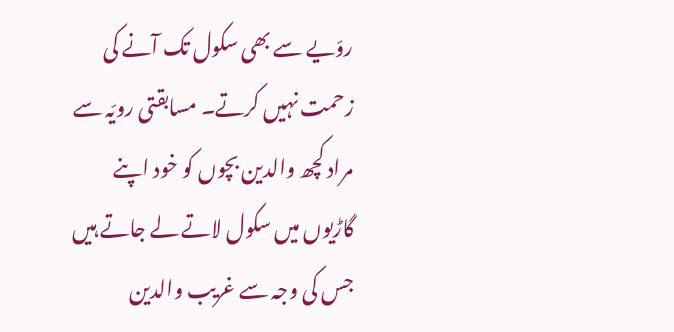روّیے سے بھی سکول تک آنے کی زحمت نہیں کرتے۔ مسابقتی رویّہ سے مراد کچھ والدین بچوں کو خود اپنے گاڑیوں میں سکول لاتے لے جاتے ہیں جس کی وجہ سے غریب والدین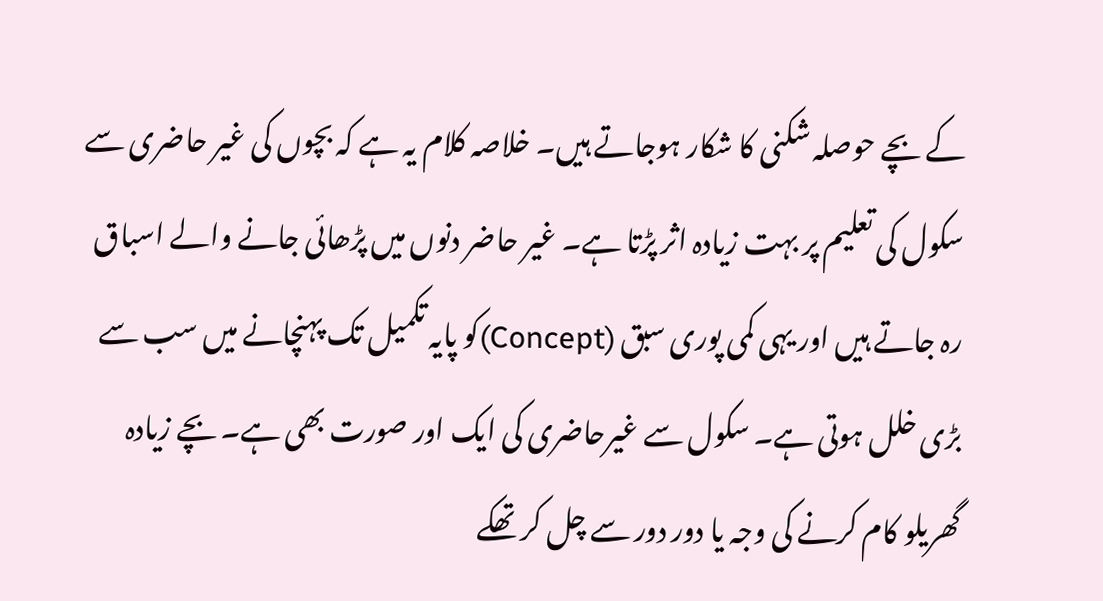کے بچے حوصلہ شکنی کا شکار ہوجاتے ہیں۔ خلاصہ کلام یہ ہے کہ بچوں کی غیر حاضری سے سکول کی تعلیم پر بہت زیادہ اثر پڑتا ہے۔ غیر حاضر دنوں میں پڑھائی جانے والے اسباق رہ جاتے ہیں اور یہی کمی پوری سبق (Concept)کو پایہ تکمیل تک پہنچانے میں سب سے بڑی خلل ہوتی ہے۔ سکول سے غیرحاضری کی ایک اور صورت بھی ہے۔ بچے زیادہ گھریلو کام کرنے کی وجہ یا دور دور سے چل کر تھکے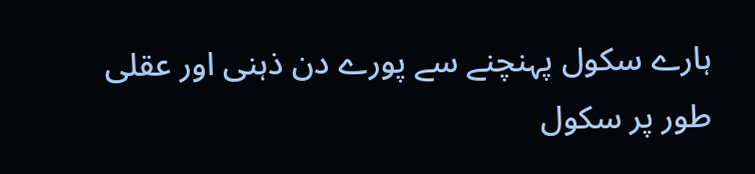ہارے سکول پہنچنے سے پورے دن ذہنی اور عقلی طور پر سکول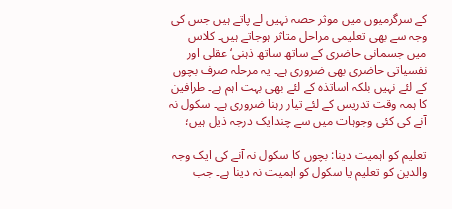کے سرگرمیوں میں موثر حصہ نہیں لے پاتے ہیں جس کی وجہ سے بھی تعلیمی مراحل متاثر ہوجاتے ہیں۔ کلاس میں جسمانی حاضری کے ساتھ ساتھ ذہنی‘ عقلی اور نفسیاتی حاضری بھی ضروری ہے۔ یہ مرحلہ صرف بچوں کے لئے نہیں بلکہ اساتذہ کے لئے بھی بہت اہم ہے۔ طرافین کا ہمہ وقت تدریس کے لئے تیار رہنا ضروری ہے۔ سکول نہ آنے کی کئی وجوہات میں سے چندایک درجہ ذیل ہیں؛

تعلیم کو اہمیت دینا: بچوں کا سکول نہ آنے کی ایک وجہ والدین کو تعلیم یا سکول کو اہمیت نہ دینا ہے۔ جب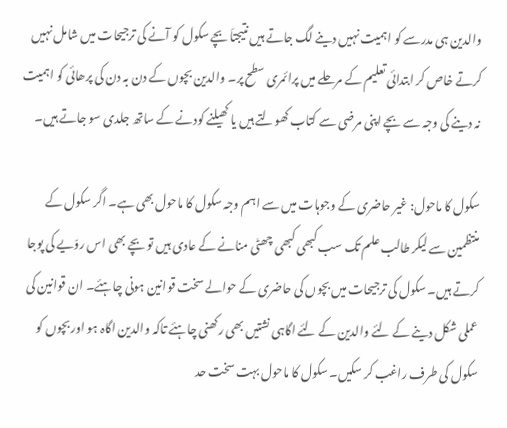والدین ہی مدرسے کو اہمیت نہیں دینے لگ جاتے ہیں نتیجتاَ بچے سکول کو آنے کی ترجیحات میں شامل نہیں کرتے خاص کر ابتدائی تعلیم کے مرحلے میں پرائمری سطح پر۔ والدین بچوں کے دن بہ دن کی پرھائی کو اہمیت نہ دینے کی وجہ سے بچے اپنی مرضی سے کتاب کھولتے ہیں یا کھیلنے کودنے کے ساتھ جلدی سو جاتے ہیں۔

سکول کا ماحول: غیر حاضری کے وجوہات میں سے اہم وجہ سکول کا ماحول بھی ہے۔ اگر سکول کے منتظمین سے لیکر طالب علم تک سب کبھی کبھی چھٹی منانے کے عادی ہیں تو بچے بھی اس روّیے کی پوجا کرتے ہیں۔ سکول کی ترجیحات میں بچوں کی حاضری کے حوالے سخت قوانین ہونی چاہئے۔ ان قوانین کی عملی شکل دینے کے لئے والدین کے لئے اگاہی نشتیں بھی رکھنی چاہئے تاکہ والدین اگاہ ہو اور بچوں کو سکول کی طرف راغب کر سکیں۔ سکول کا ماحول بہت سخت حد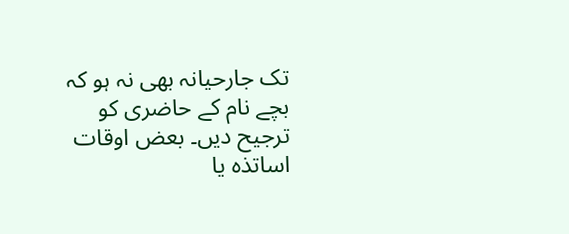تک جارحیانہ بھی نہ ہو کہ بچے نام کے حاضری کو ترجیح دیں۔ بعض اوقات اساتذہ یا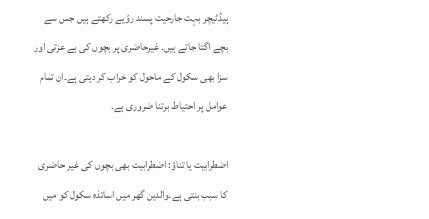ہیڈٹیچر بہت جارحیت پسند روّیے رکھتے ہیں جس سے بچے اگتا جاتے ہیں۔ غیرحاضری پر بچوں کی بے عزتی اور سزا بھی سکول کے ماحول کو خراب کر دیتی ہے۔ان تمام عوامل پر احتیاط برتنا ضروری ہے۔

اضطرابیت یا تناؤ: اضطرابیت بھی بچوں کی غیر حاضری کا سبب بنتی ہے۔والدین گھر میں اساتذہ سکول کو میں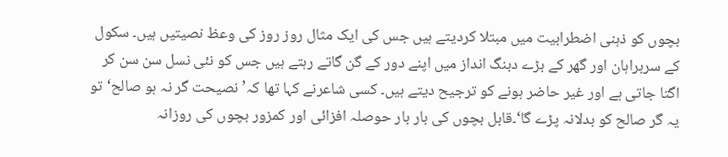بچوں کو ذہنی اضطرابیت میں مبتلا کردیتے ہیں جس کی ایک مثال روز روز کی وعظ نصیتیں ہیں۔ سکول کے سربراہان اور گھر کے بڑے دبنگ انداز میں اپنے دور کے گن گاتے رہتے ہیں جس کو نئی نسل سن سن کر اگتا جاتی ہے اور غیر حاضر ہونے کو ترجیح دیتے ہیں۔ کسی شاعرنے کہا تھا کہ’ نصیحت گر نہ ہو صالح‘ تو یہ گر صالح کو بدلانہ پڑے گا‘۔قابل بچوں کی بار بار حوصلہ افزائی اور کمزور بچوں کی روزانہ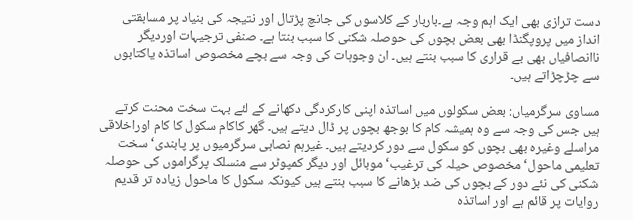دست ترازی بھی ایک اہم وجہ ہے۔باربار کے کلاسوں کی جانچ پڑتال اور نتیجہ کی بنیاد پر مسابقتی انداز میں پروپگنڈا بھی بعض بچوں کی حوصلہ شکنی کا سبب بنتا ہے۔ صنفی ترجیہات اوردیگر ناانصافیاں بھی بے قراری کا سبب بنتے ہیں۔ ان وجوہات کی وجہ سے بچے مخصوص اساتذہ یاکتابوں سے چڑچڑاتے ہیں۔

مساوی سرگرمیاں: بعض سکولوں میں اساتذہ اپنی کارکردگی دکھانے کے لئے بہت سخت محنت کرتے ہیں جس کی وجہ سے وہ ہمیشہ کام کا بوجھ بچوں پر ڈال دیتے ہیں۔ گھر کاکام سکول کا کام اوراخلاقی مراسلے وغیرہ بھی بچوں کو سکول سے دور کردیتے ہیں۔ غیرہم نصابی سرگرمیوں پر پابندی‘ سخت تعلیمی ماحول‘ مخصوص حیلہ کی ترغیب‘ موبائل اور دیگر کمپوٹر سے منسلک پرگراموں کی حوصلہ شکنی کی نئے دور کے بچوں کی ضد بڑھانے کا سبب بنتے ہیں کیونکہ سکول کا ماحول زیادہ تر قدیم روایات پر قائم ہے اور اساتذہ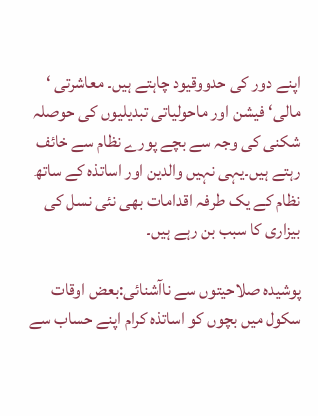اپنے دور کی حدووقیود چاہتے ہیں۔ معاشرتی ‘ مالی‘ فیشن اور ماحولیاتی تبدیلیوں کی حوصلہ شکنی کی وجہ سے بچے پورے نظام سے خائف رہتے ہیں۔یہی نہیں والدین اور اساتذہ کے ساتھ نظام کے یک طرفہ اقدامات بھی نئی نسل کی بیزاری کا سبب بن رہے ہیں۔

پوشیدہ صلاحیتوں سے ناآشنائی:بعض اوقات سکول میں بچوں کو اساتذہ کرام اپنے حساب سے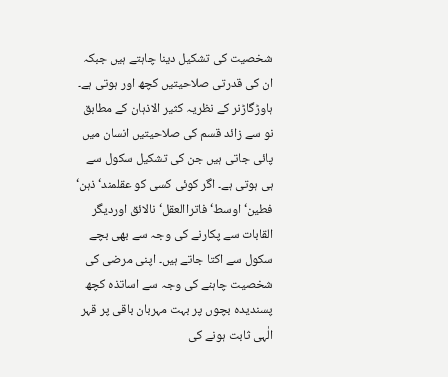شخصیت کی تشکیل دینا چاہتے ہیں جبکہ ان کی قدرتی صلاحیتیں کچھ اور ہوتی ہے۔ ہاوڑگاڑنر کے نظریہ کثیر الاذہان کے مطابق نو سے زائد قسم کی صلاحیتیں انسان میں پائی جاتی ہیں جن کی تشکیل سکول سے ہی ہوتی ہے۔ اگر کوئی کسی کو عقلمند‘ ذہن‘ فطین‘ اوسط‘ فاتراالعقل‘نالائق اوردیگر القابات سے پکارنے کی وجہ سے بھی بچے سکول سے اکتا جاتے ہیں۔ اپنی مرضی کی شخصیت چاہنے کی وجہ سے اساتذہ کچھ پسندیدہ بچوں پر بہت مہربان باقی پر قہر الٰہی ثابت ہونے کی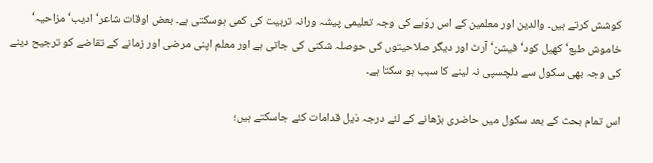کوشش کرتے ہیں۔ والدین اور معلمین کے اس روّیے کی وجہ تعلیمی پیشہ ورانہ تربیت کی کمی ہوسکتی ہے۔ بعض اوقات شاعر‘ ادیب‘ مزاحیہ‘ خاموش طبع‘ کھیل کود‘ فیشن‘ آرٹ اور دیگر صلاحیتوں کی حوصلہ شکنی کی جاتی ہے اور معلم اپنی مرضی اور زمانے کے تقاضے کو ترجیح دینے کی وجہ بھی سکول سے دلچسپی نہ لینے کا سبب ہو سکتا ہے۔

اس تمام بحث کے بعد سکول میں حاضری بڑھانے کے لئے درجہ ذیل قدامات کئے جاسکتے ہیں؛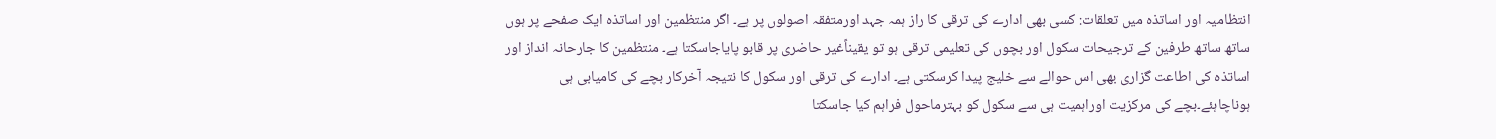انتظامیہ اور اساتذہ میں تعلقات: کسی بھی ادارے کی ترقی کا راز ہمہ جہد اورمتفقہ اصولوں پر ہے۔ اگر منتظمین اور اساتذہ ایک صفحے پر ہوں ساتھ ساتھ طرفین کے ترجیحات سکول اور بچوں کی تعلیمی ترقی ہو تو یقیناًغیر حاضری پر قابو پایاجاسکتا ہے۔ منتظمین کا جارحانہ انداز اور اساتذہ کی اطاعت گزاری بھی اس حوالے سے خلیج پیدا کرسکتی ہے۔ ادارے کی ترقی اور سکول کا نتیجہ آخرکار بچے کی کامیابی ہی ہوناچاہئے۔بچے کی مرکزیت اوراہمیت ہی سے سکول کو بہترماحول فراہم کیا جاسکتا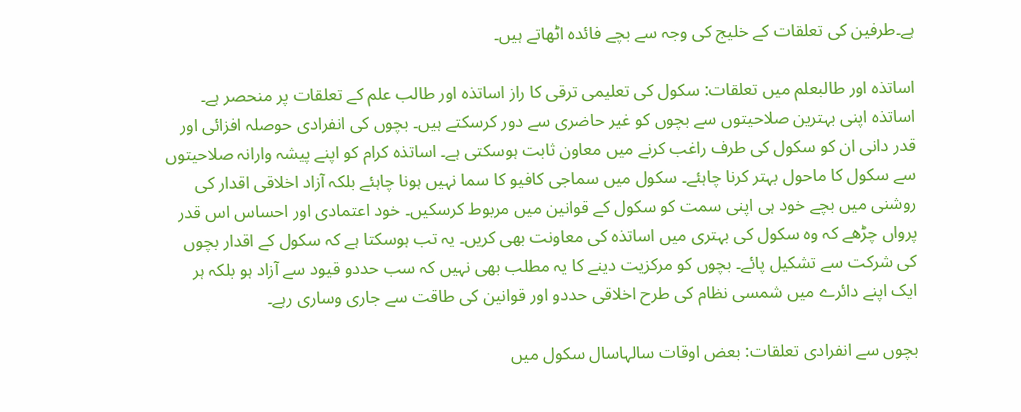ہے۔طرفین کی تعلقات کے خلیج کی وجہ سے بچے فائدہ اٹھاتے ہیں۔

اساتذہ اور طالبعلم میں تعلقات: سکول کی تعلیمی ترقی کا راز اساتذہ اور طالب علم کے تعلقات پر منحصر ہے۔ اساتذہ اپنی بہترین صلاحیتوں سے بچوں کو غیر حاضری سے دور کرسکتے ہیں۔ بچوں کی انفرادی حوصلہ افزائی اور قدر دانی ان کو سکول کی طرف راغب کرنے میں معاون ثابت ہوسکتی ہے۔ اساتذہ کرام کو اپنے پیشہ وارانہ صلاحیتوں سے سکول کا ماحول بہتر کرنا چاہئے۔ سکول میں سماجی کافیو کا سما نہیں ہونا چاہئے بلکہ آزاد اخلاقی اقدار کی روشنی میں بچے خود ہی اپنی سمت کو سکول کے قوانین میں مربوط کرسکیں۔ خود اعتمادی اور احساس اس قدر پرواں چڑھے کہ وہ سکول کی بہتری میں اساتذہ کی معاونت بھی کریں۔ یہ تب ہوسکتا ہے کہ سکول کے اقدار بچوں کی شرکت سے تشکیل پائے۔ بچوں کو مرکزیت دینے کا یہ مطلب بھی نہیں کہ سب حددو قیود سے آزاد ہو بلکہ ہر ایک اپنے دائرے میں شمسی نظام کی طرح اخلاقی حددو اور قوانین کی طاقت سے جاری وساری رہے۔

بچوں سے انفرادی تعلقات: بعض اوقات سالہاسال سکول میں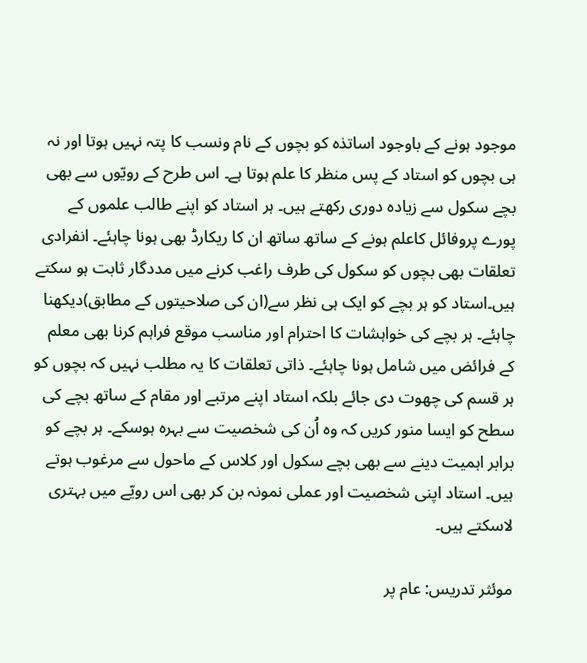موجود ہونے کے باوجود اساتذہ کو بچوں کے نام ونسب کا پتہ نہیں ہوتا اور نہ ہی بچوں کو استاد کے پس منظر کا علم ہوتا ہے۔ اس طرح کے رویّوں سے بھی بچے سکول سے زیادہ دوری رکھتے ہیں۔ ہر استاد کو اپنے طالب علموں کے پورے پروفائل کاعلم ہونے کے ساتھ ساتھ ان کا ریکارڈ بھی ہونا چاہئے۔ انفرادی تعلقات بھی بچوں کو سکول کی طرف راغب کرنے میں مددگار ثابت ہو سکتے ہیں۔استاد کو ہر بچے کو ایک ہی نظر سے(ان کی صلاحیتوں کے مطابق)دیکھنا چاہئے۔ ہر بچے کی خواہشات کا احترام اور مناسب موقع فراہم کرنا بھی معلم کے فرائض میں شامل ہونا چاہئے۔ ذاتی تعلقات کا یہ مطلب نہیں کہ بچوں کو ہر قسم کی چھوت دی جائے بلکہ استاد اپنے مرتبے اور مقام کے ساتھ بچے کی سطح کو ایسا منور کریں کہ وہ اُن کی شخصیت سے بہرہ ہوسکے۔ ہر بچے کو برابر اہمیت دینے سے بھی بچے سکول اور کلاس کے ماحول سے مرغوب ہوتے ہیں۔ استاد اپنی شخصیت اور عملی نمونہ بن کر بھی اس رویّے میں بہتری لاسکتے ہیں۔

موئثر تدریس: عام پر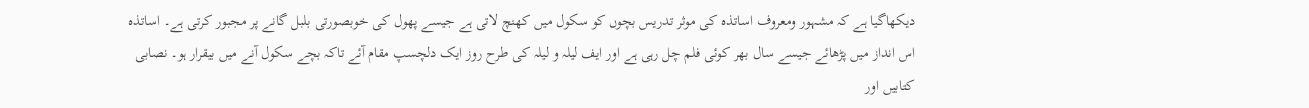دیکھاگیا ہے کہ مشہور ومعروف اساتذہ کی موثر تدریس بچوں کو سکول میں کھنچ لاتی ہے جیسے پھول کی خوبصورتی بلبل گانے پر مجبور کرتی ہے۔ اساتذہ اس انداز میں پڑھائے جیسے سال بھر کوئی فلم چل رہی ہے اور ایف لیلہ و لیلہ کی طرح روز ایک دلچسپ مقام آئے تاکہ بچے سکول آنے میں بیقرار ہو۔ نصابی کتابیں اور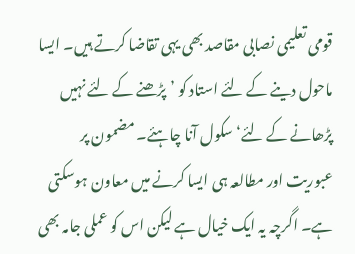قومی تعلیمی نصابی مقاصد بھی یہی تقاضا کرتے ہیں۔ ایسا ماحول دینے کے لئے استاد کو ’پڑھنے کے لئے نہیں پڑھانے کے لئے‘ سکول آنا چاہئے۔ مضمون پر عبوریت اور مطالعہ ہی ایسا کرنے میں معاون ہوسکتی ہے۔ اگرچہ یہ ایک خیال ہے لیکن اس کو عملی جامہ بھی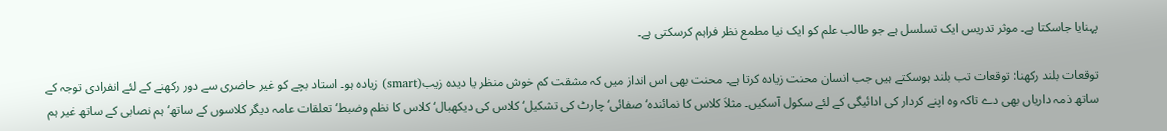پہنایا جاسکتا ہے۔ موثر تدریس ایک تسلسل ہے جو طالب علم کو ایک نیا مطمع نظر فراہم کرسکتی ہے۔

توقعات بلند رکھنا: توقعات تب بلند ہوسکتے ہیں جب انسان محنت زیادہ کرتا ہے۔ محنت بھی اس انداز میں کہ مشقت کم خوش منظر یا دیدہ زیب(smart) زیادہ ہو۔ استاد بچے کو غیر حاضری سے دور رکھنے کے لئے انفرادی توجہ کے ساتھ ذمہ داریاں بھی دے تاکہ وہ اپنے کردار کی ادائیگی کے لئے سکول آسکیں۔ مثلاَ کلاس کا نمائندہ‘ صفائی‘ چارٹ کی تشکیل‘ کلاس کی دیکھبال‘ کلاس کا نظم وضبط‘ تعلقات عامہ دیگر کلاسوں کے ساتھ‘ ہم نصابی کے ساتھ غیر ہم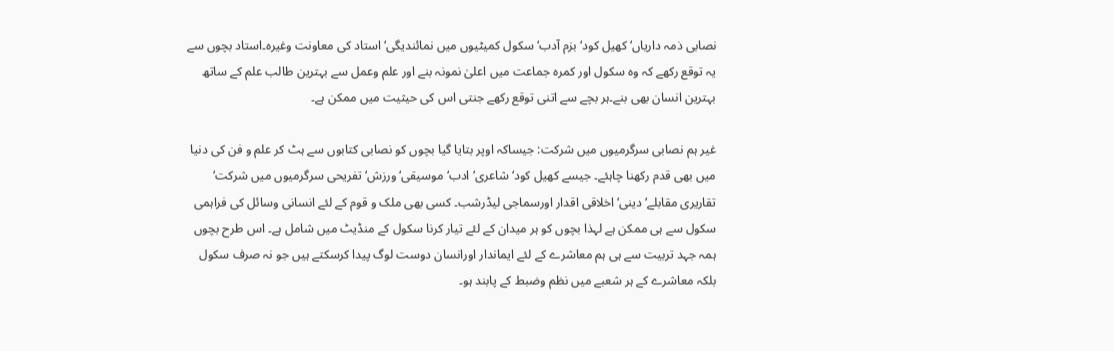نصابی ذمہ داریاں‘ کھیل کود‘ بزم آدب‘ سکول کمیٹیوں میں نمائندیگی‘ استاد کی معاونت وغیرہ۔استاد بچوں سے یہ توقع رکھے کہ وہ سکول اور کمرہ جماعت میں اعلیٰ نمونہ بنے اور علم وعمل سے بہترین طالب علم کے ساتھ بہترین انسان بھی بنے۔ہر بچے سے اتنی توقع رکھے جنتی اس کی حیثیت میں ممکن ہے۔

غیر ہم نصابی سرگرمیوں میں شرکت: جیساکہ اوپر بتایا گیا بچوں کو نصابی کتابوں سے ہٹ کر علم و فن کی دنیا میں بھی قدم رکھنا چاہئے۔ جیسے کھیل کود‘ شاعری‘ ادب‘ موسیقی‘ ورزش‘ تفریحی سرگرمیوں میں شرکت‘ تقاریری مقابلے‘ دینی‘ اخلاقی اقدار اورسماجی لیڈرشب۔ کسی بھی ملک و قوم کے لئے انسانی وسائل کی فراہمی سکول سے ہی ممکن ہے لہذا بچوں کو ہر میدان کے لئے تیار کرنا سکول کے منڈیٹ میں شامل ہے۔ اس طرح بچوں ہمہ جہد تربیت سے ہی ہم معاشرے کے لئے ایماندار اورانسان دوست لوگ پیدا کرسکتے ہیں جو نہ صرف سکول بلکہ معاشرے کے ہر شعبے میں نظم وضبط کے پابند ہو۔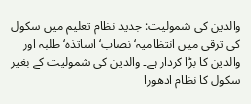والدین کی شمولیت: جدید نظام تعلیم میں سکول کی ترقی میں انتظامیہ‘ نصاب‘اساتذہ‘ طلبہ اور والدین کا بڑا کردار ہے۔ والدین کی شمولیت کے بغیر سکول کا نظام ادھورا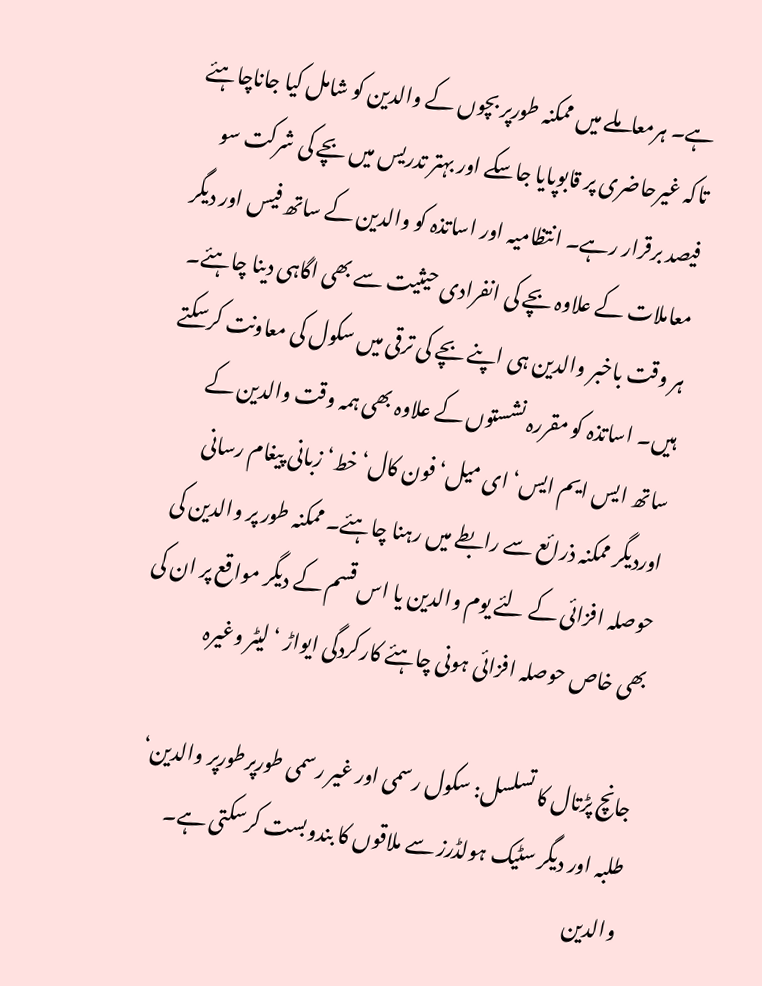ہے۔ ہرمعاملے میں ممکنہ طورپر بچوں کے والدین کو شامل کیا جاناچاہئے تاکہ غیرحاضری پر قابوپایا جاسکے اور بہتر تدریس میں بچے کی شرکت سو فیصد برقرار رہے۔ انتظامیہ اور اساتذہ کو والدین کے ساتھ فیس اور دیگر معاملات کے علاوہ بچے کی انفرادی حیثیت سے بھی اگاہی دینا چاہئے۔ ہر وقت باخبر والدین ہی اپنے بچے کی ترقی میں سکول کی معاونت کرسکتے ہیں۔ اساتذہ کو مقررہ نشستوں کے علاوہ بھی ہمہ وقت والدین کے ساتھ ایس ایم ایس‘ ای میل‘ فون کال‘ خط‘ زبانی پیغام رسانی اوردیگر ممکنہ ذرائع سے رابطے میں رہنا چاہئے۔ ممکنہ طور پر والدین کی حوصلہ افزائی کے لئے یوم والدین یا اس قسم کے دیگر مواقع پر ان کی بھی خاص حوصلہ افزائی ہونی چاہئے کارکردگی ایواڑ ‘ لیٹر وغیرہ

جانچ پڑتال کا تسلسل: سکول رسمی اور غیر رسمی طورپرطورپر والدین‘ طلبہ اور دیگر سٹیک ہولڈرز سے ملاقوں کا بندوبست کرسکتی ہے۔ والدین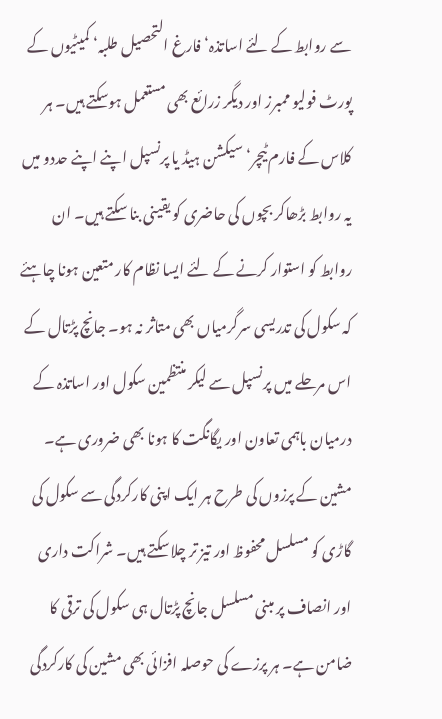سے روابط کے لئے اساتذہ‘ فارغ التحصیل طلبہ‘ کمیٹیوں کے پورٹ فولیو ممبرز اور دیگر زرائع بھی مستعمل ہوسکتے ہیں۔ ہر کلاس کے فارم ٹیچر‘ سیکشن ہیڈ یا پرنسپل اپنے اپنے حددو میں یہ روابط بڑھاکر بچوں کی حاضری کو یقینی بنا سکتے ہیں۔ ان روابط کو استوار کرنے کے لئے ایسا نظام کار متعین ہونا چاہئے کہ سکول کی تدریسی سرگرمیاں بھی متاثر نہ ہو۔ جانچ پڑتال کے اس مرحلے میں پرنسپل سے لیکر منتظمین سکول اور اساتذہ کے درمیان باہمی تعاون اور یگانگت کا ہونا بھی ضروری ہے۔ مشین کے پرزوں کی طرح ہر ایک اپنی کارکردگی سے سکول کی گاڑی کو مسلسل محفوظ اور تیز تر چلاسکتے ہیں۔ شراکت داری اور انصاف پر مبنی مسلسل جانچ پڑتال ہی سکول کی ترقی کا ضامن ہے۔ ہر پرزے کی حوصلہ افزائی بھی مشین کی کارکردگی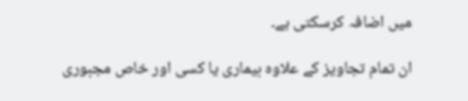میں اضافہ کرسکتی ہے۔

ان تمام تجاویز کے علاوہ بیماری یا کسی اور خاص مجبوری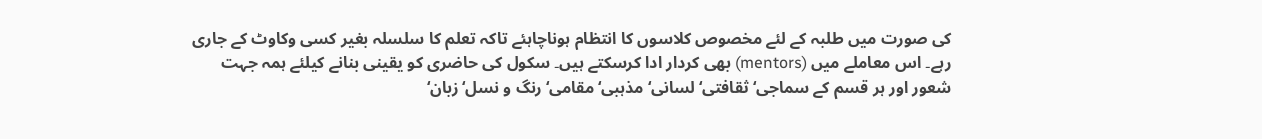کی صورت میں طلبہ کے لئے مخصوص کلاسوں کا انتظام ہوناچاہئے تاکہ تعلم کا سلسلہ بغیر کسی وکاوٹ کے جاری رہے۔ اس معاملے میں (mentors) بھی کردار ادا کرسکتے ہیں۔ سکول کی حاضری کو یقینی بنانے کیلئے ہمہ جہت شعور اور ہر قسم کے سماجی‘ ثقافتی‘ لسانی‘ مذہبی‘ مقامی‘ رنگ و نسل‘ زبان‘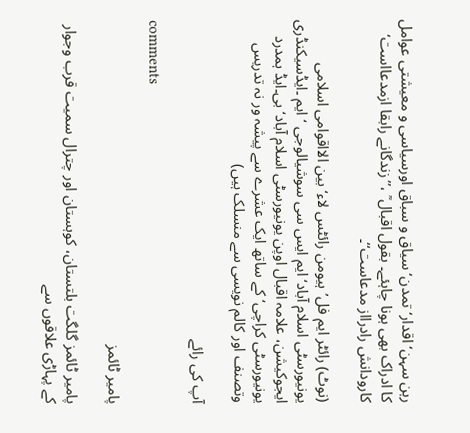رہن سہن‘ اقدار‘ تمدن‘ سیاق و سباق اورسیاسی و معیشتی عوامل کا ادراک بھی ہونا چاہئے۔ بقول اقبال ؒ ،’’زندگانے رابقا ازمدعااست‘ کارودانش رادرااز مدعاست‘‘۔

(نوٹ) رائٹر ایم فل’ہیومن رائٹس لاء‘ بین الااقوامی اسلامی یونیورسٹی اسلام آباد‘ ایم ایس سی سوشیالوجی ‘ایم ۔ایڈسیکنڈری ایجوکیشن، علامہ اقبال اوپن یونیورسٹی اسلام آباد‘ بی۔ایڈ ہمدرد یونیورسٹی کراچی‘ کے ساتھ ایک عشرے سے پیشہ ور نہ تدریس وتصنف اور کالم نویسی سے منسلک ہیں)

آپ کی رائے

comments

پامیر ٹائمز

پامیر ٹائمز گلگت بلتستان، کوہستان اور چترال سمیت قرب وجوار کے پہاڑی علاقوں سے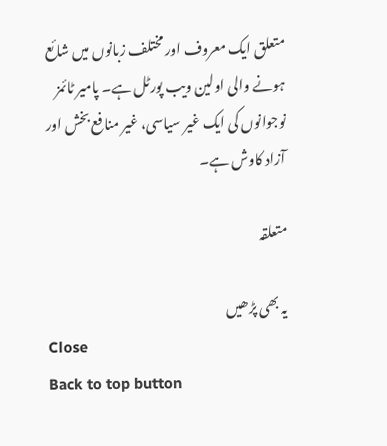متعلق ایک معروف اور مختلف زبانوں میں شائع ہونے والی اولین ویب پورٹل ہے۔ پامیر ٹائمز نوجوانوں کی ایک غیر سیاسی، غیر منافع بخش اور آزاد کاوش ہے۔

متعلقہ

یہ بھی پڑھیں
Close
Back to top button